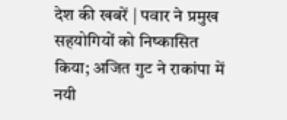देश की खबरें | पवार ने प्रमुख सहयोगियों को निष्कासित किया; अजित गुट ने राकांपा में नयी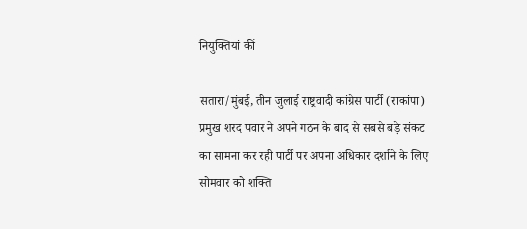नियुक्तियां कीं

सतारा/मुंबई, तीन जुलाई राष्ट्रवादी कांग्रेस पार्टी (राकांपा) प्रमुख शरद पवार ने अपने गठन के बाद से सबसे बड़े संकट का सामना कर रही पार्टी पर अपना अधिकार दर्शाने के लिए सोमवार को शक्ति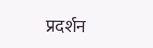प्रदर्शन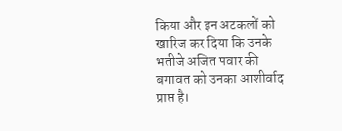किया और इन अटकलों को खारिज कर दिया कि उनके भतीजे अजित पवार की बगावत को उनका आशीर्वाद प्राप्त है।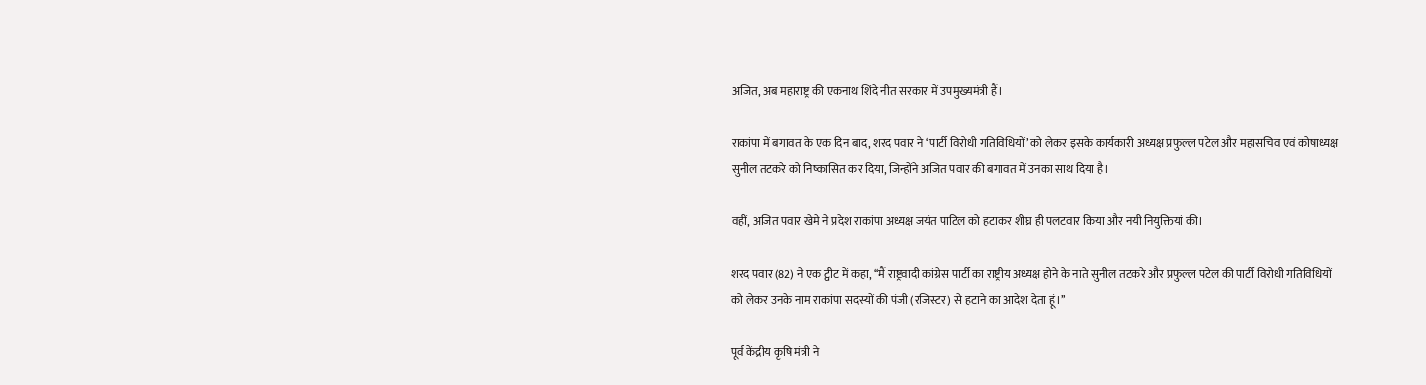अजित, अब महाराष्ट्र की एकनाथ शिंदे नीत सरकार में उपमुख्यमंत्री हैं।

राकांपा में बगावत के एक दिन बाद, शरद पवार ने ‘पार्टी विरोधी गतिविधियों’ को लेकर इसके कार्यकारी अध्यक्ष प्रफुल्ल पटेल और महासचिव एवं कोषाध्यक्ष सुनील तटकरे को निष्कासित कर दिया, जिन्होंने अजित पवार की बगावत में उनका साथ दिया है।

वहीं, अजित पवार खेमे ने प्रदेश राकांपा अध्यक्ष जयंत पाटिल को हटाकर शीघ्र ही पलटवार किया और नयी नियुक्तियां की।

शरद पवार (82) ने एक ट्वीट में कहा, ‘‘मैं राष्ट्रवादी कांग्रेस पार्टी का राष्ट्रीय अध्यक्ष होने के नाते सुनील तटकरे और प्रफुल्ल पटेल की पार्टी विरोधी गतिविधियों को लेकर उनके नाम राकांपा सदस्यों की पंजी (रजिस्टर) से हटाने का आदेश देता हूं।’’

पूर्व केंद्रीय कृषि मंत्री ने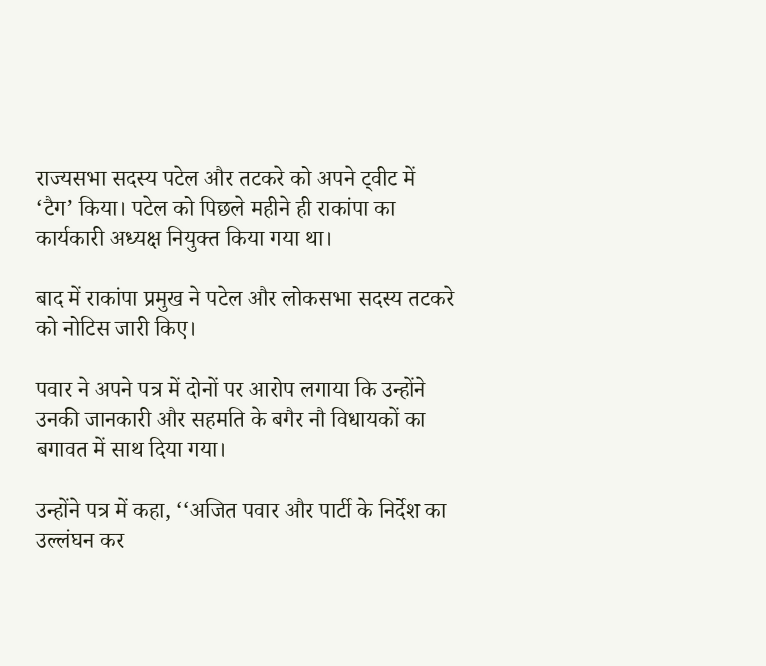राज्यसभा सदस्य पटेल और तटकरे को अपने ट्वीट में ‘टैग’ किया। पटेल को पिछले महीने ही राकांपा का कार्यकारी अध्यक्ष नियुक्त किया गया था।

बाद में राकांपा प्रमुख ने पटेल और लोकसभा सदस्य तटकरे को नोटिस जारी किए।

पवार ने अपने पत्र में दोनों पर आरोप लगाया कि उन्होंने उनकी जानकारी और सहमति के बगैर नौ विधायकों का बगावत में साथ दिया गया।

उन्होंने पत्र में कहा, ‘‘अजित पवार और पार्टी के निर्देश का उल्लंघन कर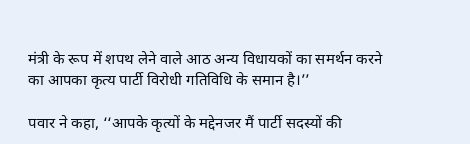मंत्री के रूप में शपथ लेने वाले आठ अन्य विधायकों का समर्थन करने का आपका कृत्य पार्टी विरोधी गतिविधि के समान है।’’

पवार ने कहा, ‘‘आपके कृत्यों के मद्देनजर मैं पार्टी सदस्यों की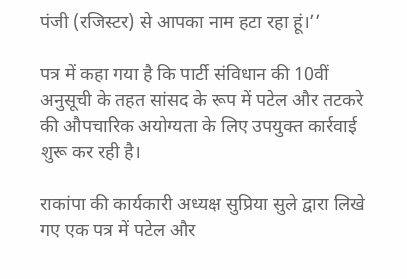पंजी (रजिस्टर) से आपका नाम हटा रहा हूं।’’

पत्र में कहा गया है कि पार्टी संविधान की 10वीं अनुसूची के तहत सांसद के रूप में पटेल और तटकरे की औपचारिक अयोग्यता के लिए उपयुक्त कार्रवाई शुरू कर रही है।

राकांपा की कार्यकारी अध्यक्ष सुप्रिया सुले द्वारा लिखे गए एक पत्र में पटेल और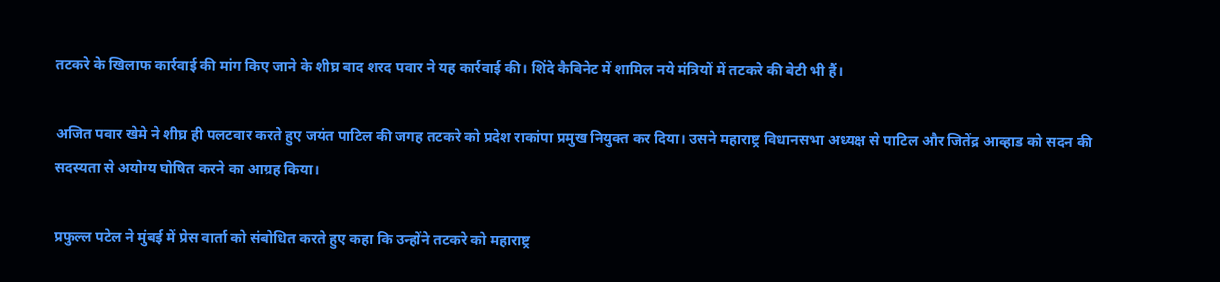तटकरे के खिलाफ कार्रवाई की मांग किए जाने के शीघ्र बाद शरद पवार ने यह कार्रवाई की। शिंदे कैबिनेट में शामिल नये मंत्रियों में तटकरे की बेटी भी हैं।

अजित पवार खेमे ने शीघ्र ही पलटवार करते हुए जयंत पाटिल की जगह तटकरे को प्रदेश राकांपा प्रमुख नियुक्त कर दिया। उसने महाराष्ट्र विधानसभा अध्यक्ष से पाटिल और जितेंद्र आव्हाड को सदन की सदस्यता से अयोग्य घोषित करने का आग्रह किया।

प्रफुल्ल पटेल ने मुंबई में प्रेस वार्ता को संबोधित करते हुए कहा कि उन्होंने तटकरे को महाराष्ट्र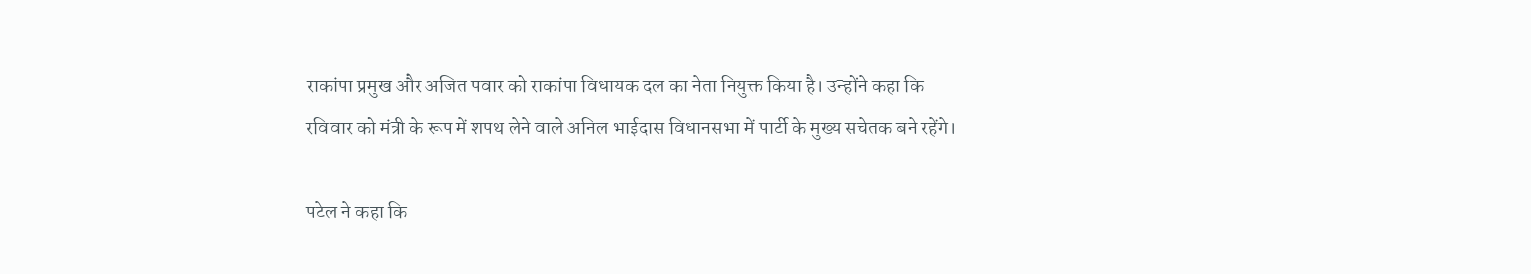राकांपा प्रमुख और अजित पवार को राकांपा विधायक दल का नेता नियुक्त किया है। उन्होंने कहा कि रविवार को मंत्री के रूप में शपथ लेने वाले अनिल भाईदास विधानसभा में पार्टी के मुख्य सचेतक बने रहेंगे।

पटेल ने कहा कि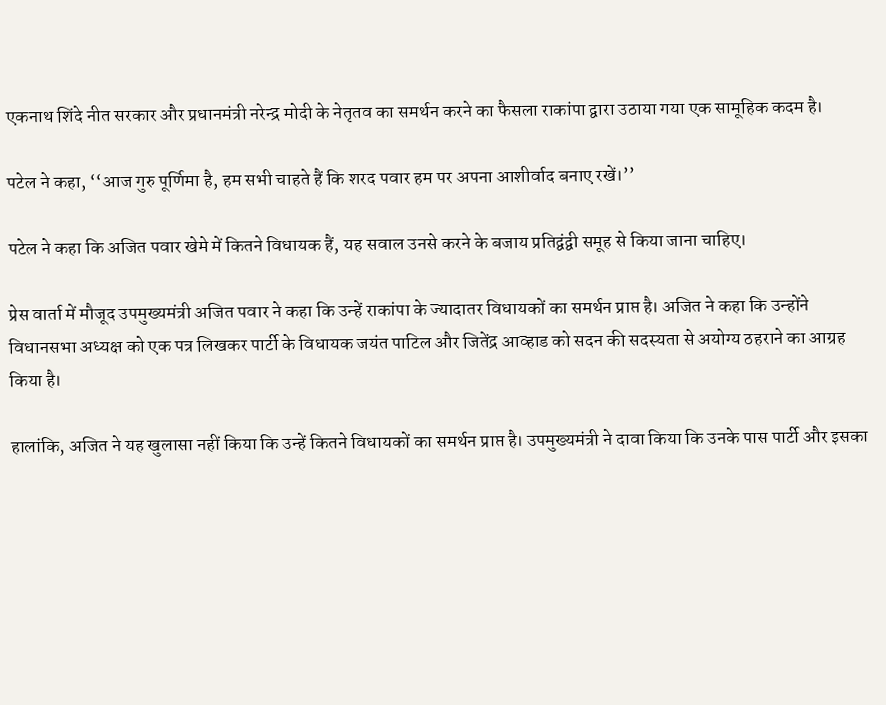एकनाथ शिंदे नीत सरकार और प्रधानमंत्री नरेन्द्र मोदी के नेतृतव का समर्थन करने का फैसला राकांपा द्वारा उठाया गया एक सामूहिक कदम है।

पटेल ने कहा, ‘‘आज गुरु पूर्णिमा है, हम सभी चाहते हैं कि शरद पवार हम पर अपना आशीर्वाद बनाए रखें।’’

पटेल ने कहा कि अजित पवार खेमे में कितने विधायक हैं, यह सवाल उनसे करने के बजाय प्रतिद्वंद्वी समूह से किया जाना चाहिए।

प्रेस वार्ता में मौजूद उपमुख्यमंत्री अजित पवार ने कहा कि उन्हें राकांपा के ज्यादातर विधायकों का समर्थन प्राप्त है। अजित ने कहा कि उन्होंने विधानसभा अध्यक्ष को एक पत्र लिखकर पार्टी के विधायक जयंत पाटिल और जितेंद्र आव्हाड को सदन की सदस्यता से अयोग्य ठहराने का आग्रह किया है।

हालांकि, अजित ने यह खुलासा नहीं किया कि उन्हें कितने विधायकों का समर्थन प्राप्त है। उपमुख्यमंत्री ने दावा किया कि उनके पास पार्टी और इसका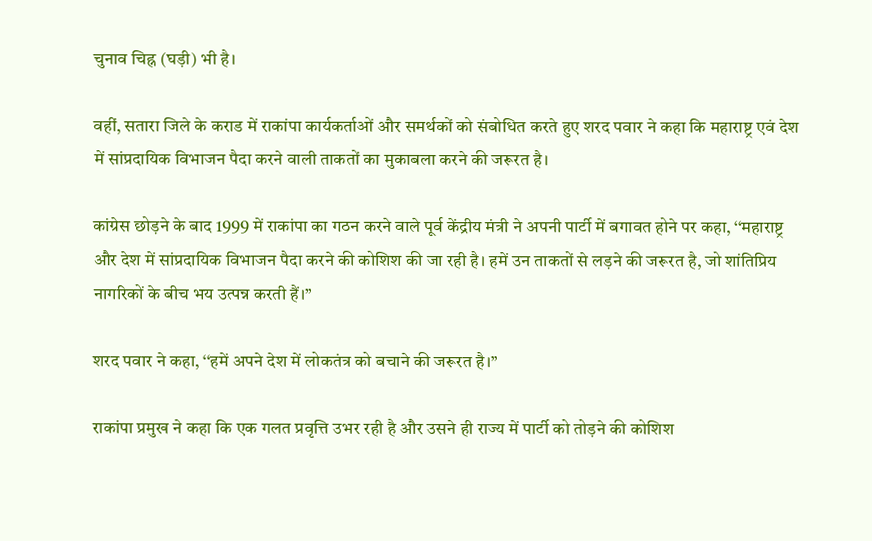चुनाव चिह्न (घड़ी) भी है।

वहीं, सतारा जिले के कराड में राकांपा कार्यकर्ताओं और समर्थकों को संबोधित करते हुए शरद पवार ने कहा कि महाराष्ट्र एवं देश में सांप्रदायिक विभाजन पैदा करने वाली ताकतों का मुकाबला करने की जरूरत है।

कांग्रेस छोड़ने के बाद 1999 में राकांपा का गठन करने वाले पूर्व केंद्रीय मंत्री ने अपनी पार्टी में बगावत होने पर कहा, ‘‘महाराष्ट्र और देश में सांप्रदायिक विभाजन पैदा करने की कोशिश की जा रही है। हमें उन ताकतों से लड़ने की जरूरत है, जो शांतिप्रिय नागरिकों के बीच भय उत्पन्न करती हैं।’’

शरद पवार ने कहा, ‘‘हमें अपने देश में लोकतंत्र को बचाने की जरूरत है।’’

राकांपा प्रमुख ने कहा कि एक गलत प्रवृत्ति उभर रही है और उसने ही राज्य में पार्टी को तोड़ने की कोशिश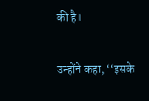की है।

उन्होंने कहा, ‘‘इसके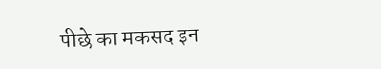पीछे का मकसद इन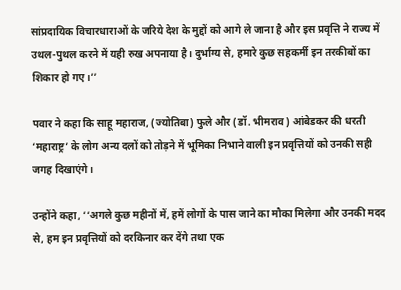सांप्रदायिक विचारधाराओं के जरिये देश के मुद्दों को आगे ले जाना है और इस प्रवृत्ति ने राज्य में उथल-पुथल करने में यही रुख अपनाया है। दुर्भाग्य से, हमारे कुछ सहकर्मी इन तरकीबों का शिकार हो गए।’’

पवार ने कहा कि साहू महाराज, (ज्योतिबा) फुले और (डॉ. भीमराव) आंबेडकर की धरती ‘महाराष्ट्र’ के लोग अन्य दलों को तोड़ने में भूमिका निभाने वाली इन प्रवृत्तियों को उनकी सही जगह दिखाएंगे।

उन्होंने कहा, ‘‘अगले कुछ महीनों में, हमें लोगों के पास जाने का मौका मिलेगा और उनकी मदद से, हम इन प्रवृत्तियों को दरकिनार कर देंगे तथा एक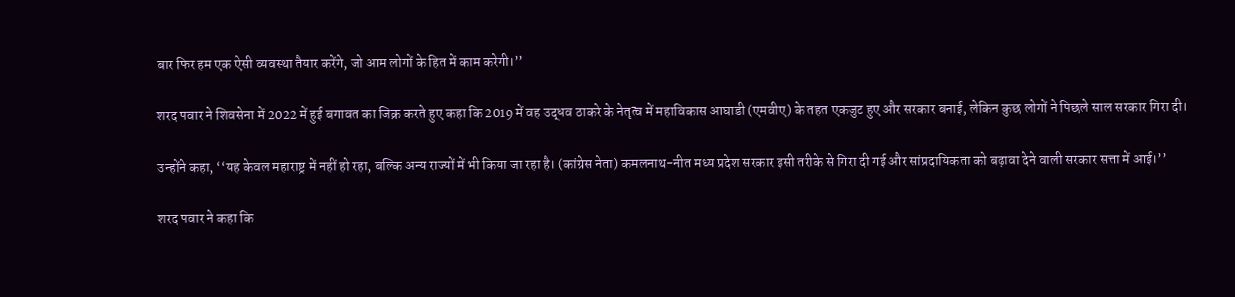बार फिर हम एक ऐसी व्यवस्था तैयार करेंगे, जो आम लोगों के हित में काम करेगी।’’

शरद पवार ने शिवसेना में 2022 में हुई बगावत का जिक्र करते हुए कहा कि 2019 में वह उद्धव ठाकरे के नेतृत्व में महाविकास आघाडी (एमवीए) के तहत एकजुट हुए और सरकार बनाई, लेकिन कुछ लोगों ने पिछले साल सरकार गिरा दी।

उन्होंने कहा, ‘‘यह केवल महाराष्ट्र में नहीं हो रहा, बल्कि अन्य राज्यों में भी किया जा रहा है। (कांग्रेस नेता) कमलनाथ-नीत मध्य प्रदेश सरकार इसी तरीके से गिरा दी गई और सांप्रदायिकता को बढ़ावा देने वाली सरकार सत्ता में आई।’’

शरद पवार ने कहा कि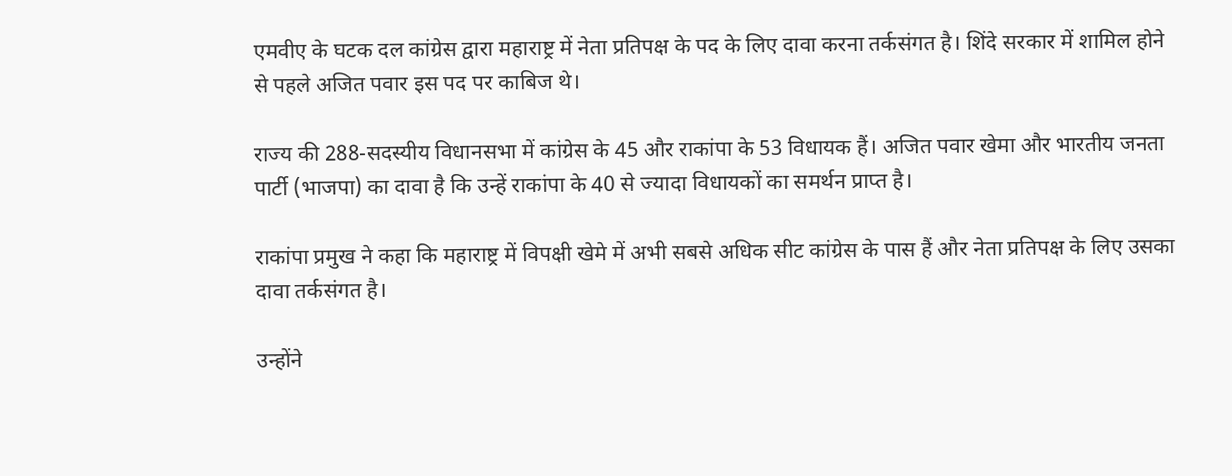एमवीए के घटक दल कांग्रेस द्वारा महाराष्ट्र में नेता प्रतिपक्ष के पद के लिए दावा करना तर्कसंगत है। शिंदे सरकार में शामिल होने से पहले अजित पवार इस पद पर काबिज थे।

राज्य की 288-सदस्यीय विधानसभा में कांग्रेस के 45 और राकांपा के 53 विधायक हैं। अजित पवार खेमा और भारतीय जनता पार्टी (भाजपा) का दावा है कि उन्हें राकांपा के 40 से ज्यादा विधायकों का समर्थन प्राप्त है।

राकांपा प्रमुख ने कहा कि महाराष्ट्र में विपक्षी खेमे में अभी सबसे अधिक सीट कांग्रेस के पास हैं और नेता प्रतिपक्ष के लिए उसका दावा तर्कसंगत है।

उन्होंने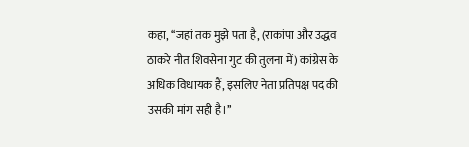कहा, ‘‘जहां तक मुझे पता है, (राकांपा और उद्धव ठाकरे नीत शिवसेना गुट की तुलना में) कांग्रेस के अधिक विधायक हैं, इसलिए नेता प्रतिपक्ष पद की उसकी मांग सही है।’’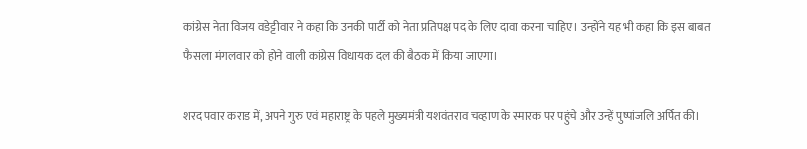कांग्रेस नेता विजय वडेट्टीवार ने कहा कि उनकी पार्टी को नेता प्रतिपक्ष पद के लिए दावा करना चाहिए। उन्होंने यह भी कहा कि इस बाबत फैसला मंगलवार को होने वाली कांग्रेस विधायक दल की बैठक में किया जाएगा।

शरद पवार कराड में, अपने गुरु एवं महाराष्ट्र के पहले मुख्यमंत्री यशवंतराव चव्हाण के स्मारक पर पहुंचे और उन्हें पुष्पांजलि अर्पित की।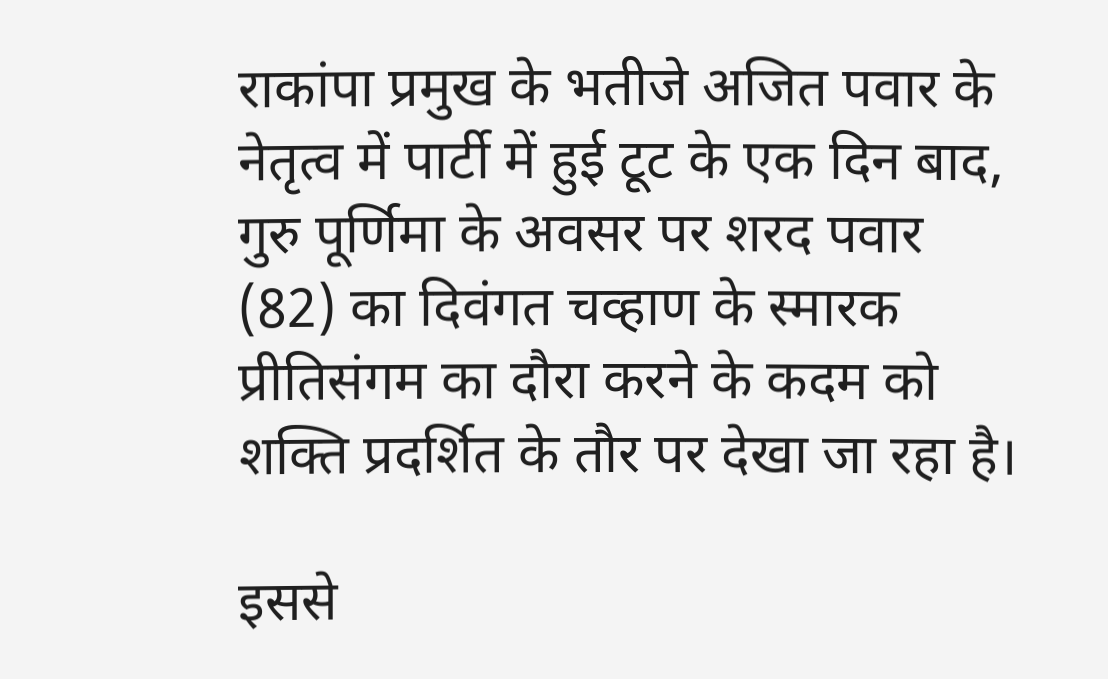राकांपा प्रमुख के भतीजे अजित पवार के नेतृत्व में पार्टी में हुई टूट के एक दिन बाद, गुरु पूर्णिमा के अवसर पर शरद पवार (82) का दिवंगत चव्हाण के स्मारक प्रीतिसंगम का दौरा करने के कदम को शक्ति प्रदर्शित के तौर पर देखा जा रहा है।

इससे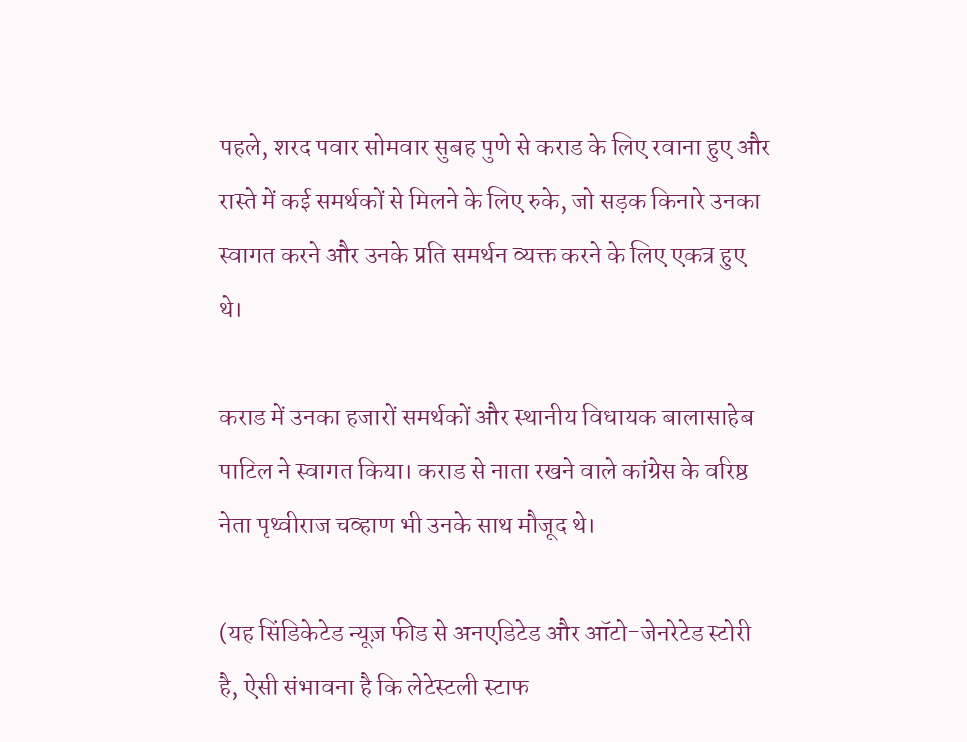पहले, शरद पवार सोमवार सुबह पुणे से कराड के लिए रवाना हुए और रास्ते में कई समर्थकों से मिलने के लिए रुके, जो सड़क किनारे उनका स्वागत करने और उनके प्रति समर्थन व्यक्त करने के लिए एकत्र हुए थे।

कराड में उनका हजारों समर्थकों और स्थानीय विधायक बालासाहेब पाटिल ने स्वागत किया। कराड से नाता रखने वाले कांग्रेस के वरिष्ठ नेता पृथ्वीराज चव्हाण भी उनके साथ मौजूद थे।

(यह सिंडिकेटेड न्यूज़ फीड से अनएडिटेड और ऑटो-जेनरेटेड स्टोरी है, ऐसी संभावना है कि लेटेस्टली स्टाफ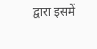द्वारा इसमें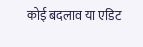कोई बदलाव या एडिट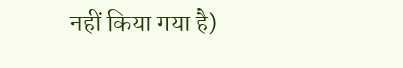नहीं किया गया है)